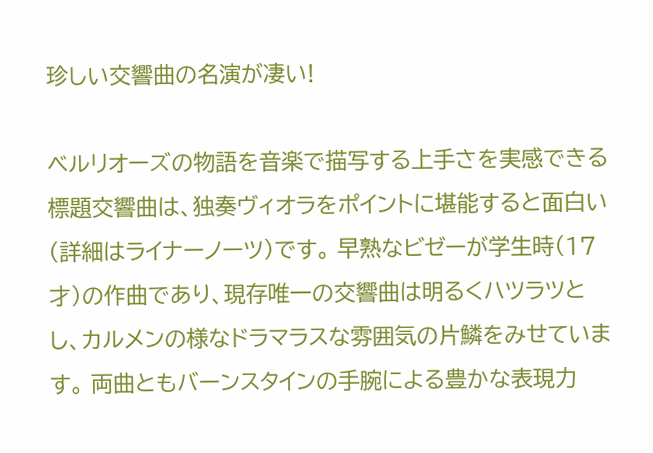珍しい交響曲の名演が凄い!

ベルリオーズの物語を音楽で描写する上手さを実感できる標題交響曲は、独奏ヴィオラをポイントに堪能すると面白い(詳細はライナーノーツ)です。 早熟なビゼーが学生時(17才)の作曲であり、現存唯一の交響曲は明るくハツラツとし、カルメンの様なドラマラスな雰囲気の片鱗をみせています。 両曲ともバーンスタインの手腕による豊かな表現力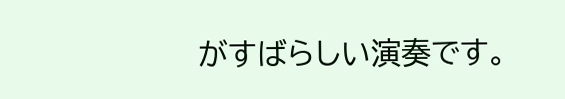がすばらしい演奏です。